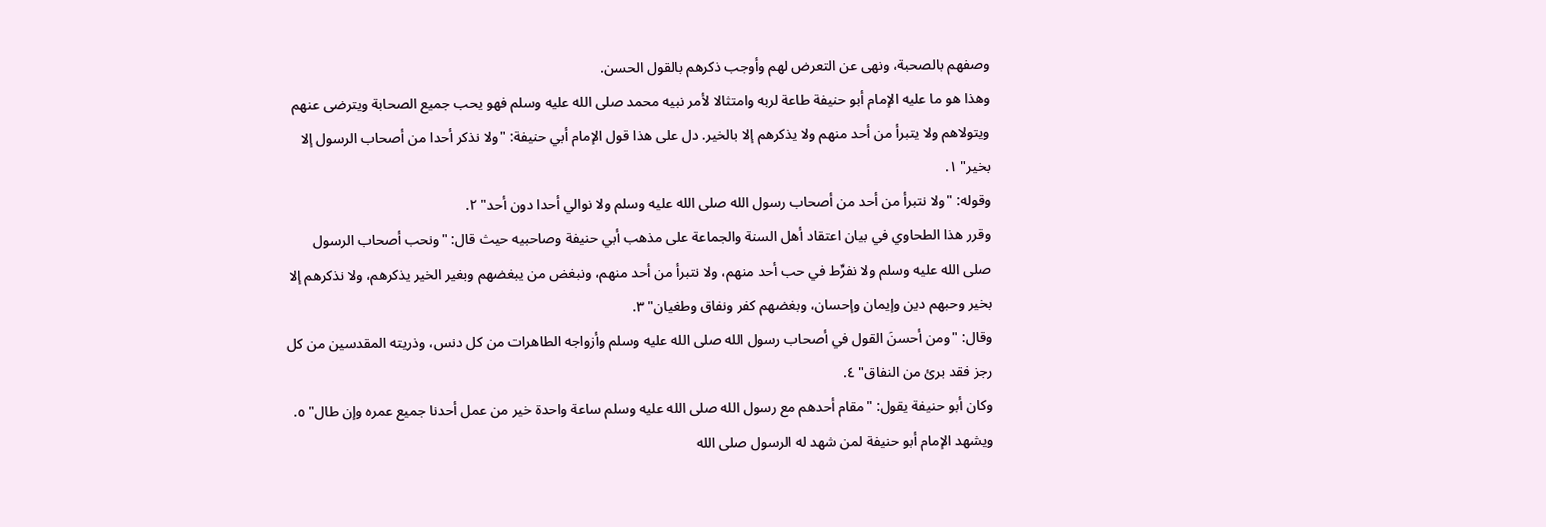وصفهم بالصحبة، ونهى عن التعرض لهم وأوجب ذكرهم بالقول الحسن.
وهذا هو ما عليه الإمام أبو حنيفة طاعة لربه وامتثالا لأمر نبيه محمد صلى الله عليه وسلم فهو يحب جميع الصحابة ويترضى عنهم ويتولاهم ولا يتبرأ من أحد منهم ولا يذكرهم إلا بالخير. دل على هذا قول الإمام أبي حنيفة: "ولا نذكر أحدا من أصحاب الرسول إلا بخير" ١.
وقوله: "ولا نتبرأ من أحد من أصحاب رسول الله صلى الله عليه وسلم ولا نوالي أحدا دون أحد" ٢.
وقرر هذا الطحاوي في بيان اعتقاد أهل السنة والجماعة على مذهب أبي حنيفة وصاحبيه حيث قال: "ونحب أصحاب الرسول صلى الله عليه وسلم ولا نفرِّط في حب أحد منهم، ولا نتبرأ من أحد منهم، ونبغض من يبغضهم وبغير الخير يذكرهم، ولا نذكرهم إلا بخير وحبهم دين وإيمان وإحسان، وبغضهم كفر ونفاق وطغيان" ٣.
وقال: "ومن أحسنَ القول في أصحاب رسول الله صلى الله عليه وسلم وأزواجه الطاهرات من كل دنس، وذريته المقدسين من كل رجز فقد برئ من النفاق" ٤.
وكان أبو حنيفة يقول: "مقام أحدهم مع رسول الله صلى الله عليه وسلم ساعة واحدة خير من عمل أحدنا جميع عمره وإن طال" ٥.
ويشهد الإمام أبو حنيفة لمن شهد له الرسول صلى الله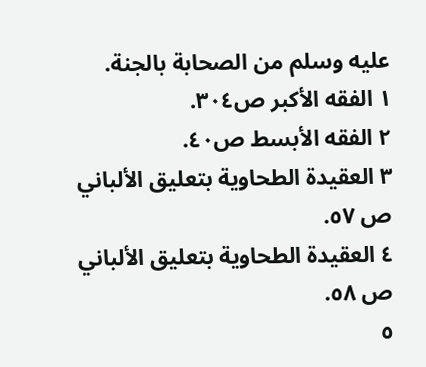عليه وسلم من الصحابة بالجنة.
١ الفقه الأكبر ص٣٠٤.
٢ الفقه الأبسط ص٤٠.
٣ العقيدة الطحاوية بتعليق الألباني ص ٥٧.
٤ العقيدة الطحاوية بتعليق الألباني ص ٥٨.
٥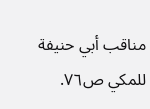مناقب أبي حنيفة للمكي ص٧٦.